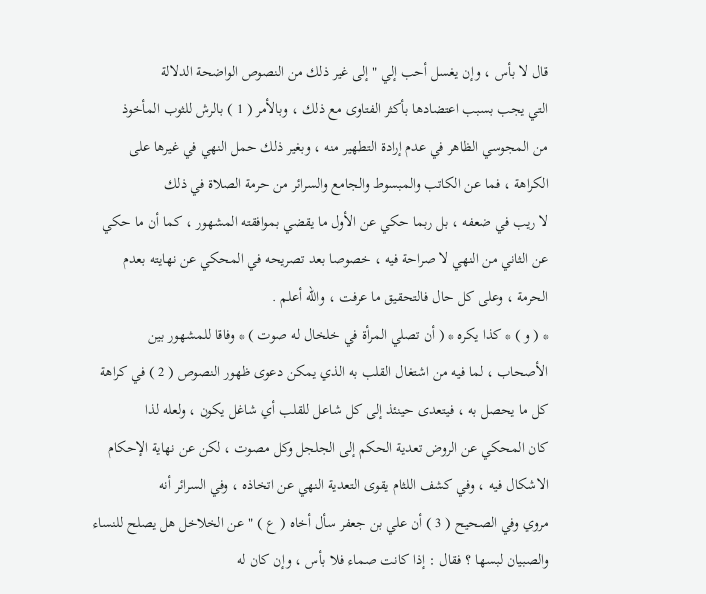قال لا بأس ، وإن يغسل أحب إلي " إلى غير ذلك من النصوص الواضحة الدلالة
التي يجب بسبب اعتضادها بأكثر الفتاوى مع ذلك ، وبالأمر ( 1 ) بالرش للثوب المأخوذ
من المجوسي الظاهر في عدم إرادة التطهير منه ، وبغير ذلك حمل النهي في غيرها على
الكراهة ، فما عن الكاتب والمبسوط والجامع والسرائر من حرمة الصلاة في ذلك
لا ريب في ضعفه ، بل ربما حكي عن الأول ما يقضي بموافقته المشهور ، كما أن ما حكي
عن الثاني من النهي لا صراحة فيه ، خصوصا بعد تصريحه في المحكي عن نهايته بعدم
الحرمة ، وعلى كل حال فالتحقيق ما عرفت ، والله أعلم .
* ( و ) * كذا يكره * ( أن تصلي المرأة في خلخال له صوت ) * وفاقا للمشهور بين
الأصحاب ، لما فيه من اشتغال القلب به الذي يمكن دعوى ظهور النصوص ( 2 ) في كراهة
كل ما يحصل به ، فيتعدى حينئذ إلى كل شاعل للقلب أي شاغل يكون ، ولعله لذا
كان المحكي عن الروض تعدية الحكم إلى الجلجل وكل مصوت ، لكن عن نهاية الإحكام
الاشكال فيه ، وفي كشف اللثام يقوى التعدية النهي عن اتخاذه ، وفي السرائر أنه
مروي وفي الصحيح ( 3 ) أن علي بن جعفر سأل أخاه ( ع ) " عن الخلاخل هل يصلح للنساء
والصبيان لبسها ؟ فقال : إذا كانت صماء فلا بأس ، وإن كان له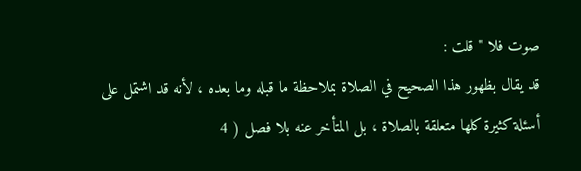صوت فلا " قلت :
قد يقال بظهور هذا الصحيح في الصلاة بملاحظة ما قبله وما بعده ، لأنه قد اشتمل على
أسئلة كثيرة كلها متعلقة بالصلاة ، بل المتأخر عنه بلا فصل ( 4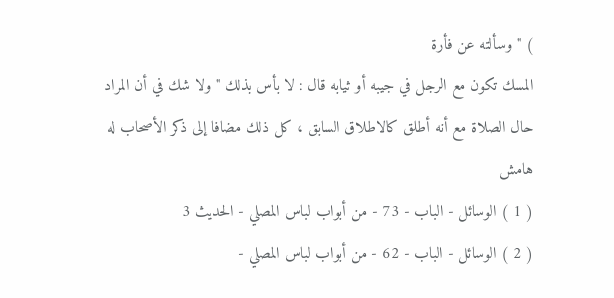) " وسألته عن فأرة
المسك تكون مع الرجل في جيبه أو ثيابه قال : لا بأس بذلك " ولا شك في أن المراد
حال الصلاة مع أنه أطلق كالاطلاق السابق ، كل ذلك مضافا إلى ذكر الأصحاب له
هامش
( 1 ) الوسائل - الباب - 73 - من أبواب لباس المصلي - الحديث 3
( 2 ) الوسائل - الباب - 62 - من أبواب لباس المصلي -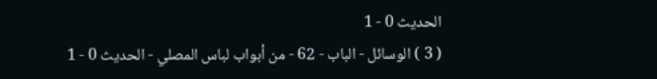الحديث 0 - 1
( 3 ) الوسائل - الباب - 62 - من أبواب لباس المصلي - الحديث 0 - 1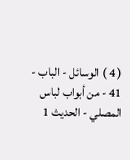( 4 ) الوسائل - الباب - 41 - من أبواب لباس المصلي - الحديث 1